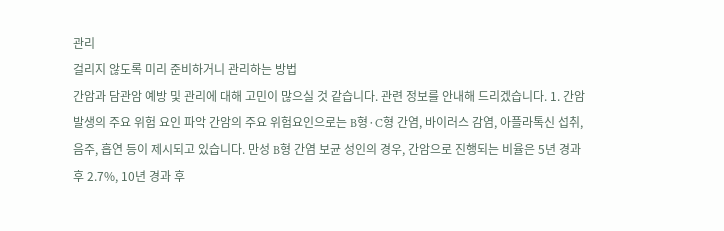관리
걸리지 않도록 미리 준비하거니 관리하는 방법
간암과 담관암 예방 및 관리에 대해 고민이 많으실 것 같습니다. 관련 정보를 안내해 드리겠습니다. 1. 간암 발생의 주요 위험 요인 파악 간암의 주요 위험요인으로는 B형·C형 간염, 바이러스 감염, 아플라톡신 섭취, 음주, 흡연 등이 제시되고 있습니다. 만성 B형 간염 보균 성인의 경우, 간암으로 진행되는 비율은 5년 경과 후 2.7%, 10년 경과 후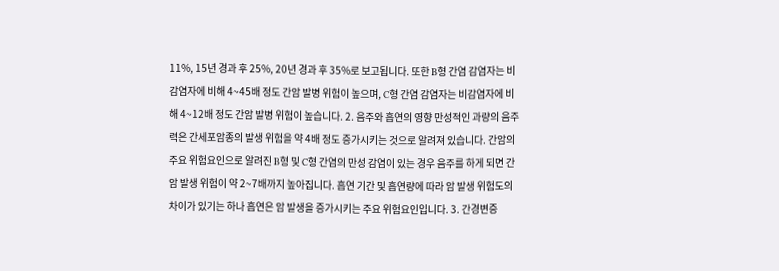11%, 15년 경과 후 25%, 20년 경과 후 35%로 보고됩니다. 또한 B형 간염 감염자는 비감염자에 비해 4~45배 정도 간암 발병 위험이 높으며, C형 간염 감염자는 비감염자에 비해 4~12배 정도 간암 발병 위험이 높습니다. 2. 음주와 흡연의 영향 만성적인 과량의 음주력은 간세포암종의 발생 위험을 약 4배 정도 증가시키는 것으로 알려져 있습니다. 간암의 주요 위험요인으로 알려진 B형 및 C형 간염의 만성 감염이 있는 경우 음주를 하게 되면 간암 발생 위험이 약 2~7배까지 높아집니다. 흡연 기간 및 흡연량에 따라 암 발생 위험도의 차이가 있기는 하나 흡연은 암 발생을 증가시키는 주요 위험요인입니다. 3. 간경변증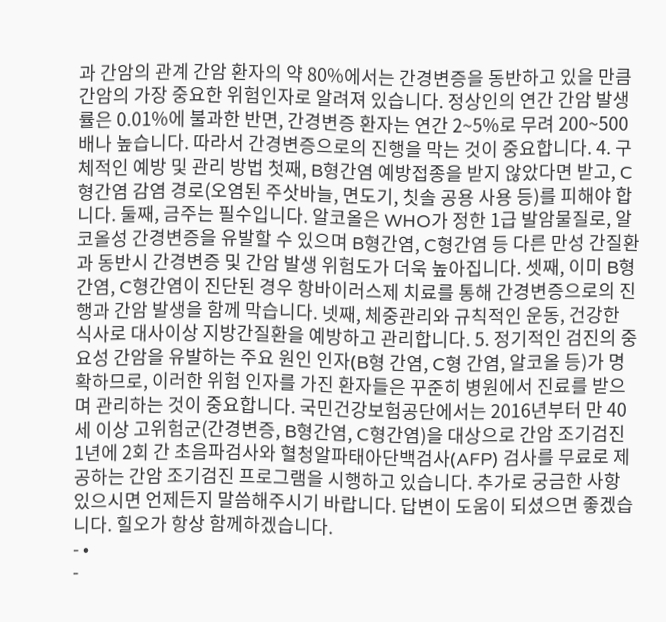과 간암의 관계 간암 환자의 약 80%에서는 간경변증을 동반하고 있을 만큼 간암의 가장 중요한 위험인자로 알려져 있습니다. 정상인의 연간 간암 발생률은 0.01%에 불과한 반면, 간경변증 환자는 연간 2~5%로 무려 200~500배나 높습니다. 따라서 간경변증으로의 진행을 막는 것이 중요합니다. 4. 구체적인 예방 및 관리 방법 첫째, B형간염 예방접종을 받지 않았다면 받고, C형간염 감염 경로(오염된 주삿바늘, 면도기, 칫솔 공용 사용 등)를 피해야 합니다. 둘째, 금주는 필수입니다. 알코올은 WHO가 정한 1급 발암물질로, 알코올성 간경변증을 유발할 수 있으며 B형간염, C형간염 등 다른 만성 간질환과 동반시 간경변증 및 간암 발생 위험도가 더욱 높아집니다. 셋째, 이미 B형간염, C형간염이 진단된 경우 항바이러스제 치료를 통해 간경변증으로의 진행과 간암 발생을 함께 막습니다. 넷째, 체중관리와 규칙적인 운동, 건강한 식사로 대사이상 지방간질환을 예방하고 관리합니다. 5. 정기적인 검진의 중요성 간암을 유발하는 주요 원인 인자(B형 간염, C형 간염, 알코올 등)가 명확하므로, 이러한 위험 인자를 가진 환자들은 꾸준히 병원에서 진료를 받으며 관리하는 것이 중요합니다. 국민건강보험공단에서는 2016년부터 만 40세 이상 고위험군(간경변증, B형간염, C형간염)을 대상으로 간암 조기검진 1년에 2회 간 초음파검사와 혈청알파태아단백검사(AFP) 검사를 무료로 제공하는 간암 조기검진 프로그램을 시행하고 있습니다. 추가로 궁금한 사항 있으시면 언제든지 말씀해주시기 바랍니다. 답변이 도움이 되셨으면 좋겠습니다. 힐오가 항상 함께하겠습니다.
- •
-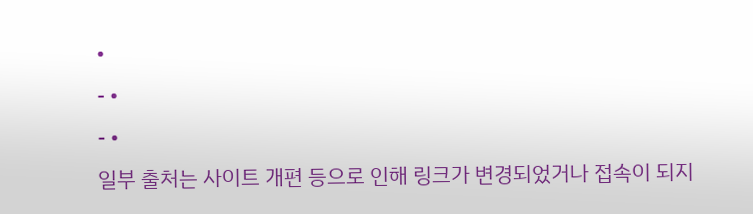•
- •
- •
일부 출처는 사이트 개편 등으로 인해 링크가 변경되었거나 접속이 되지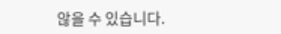않을 수 있습니다.